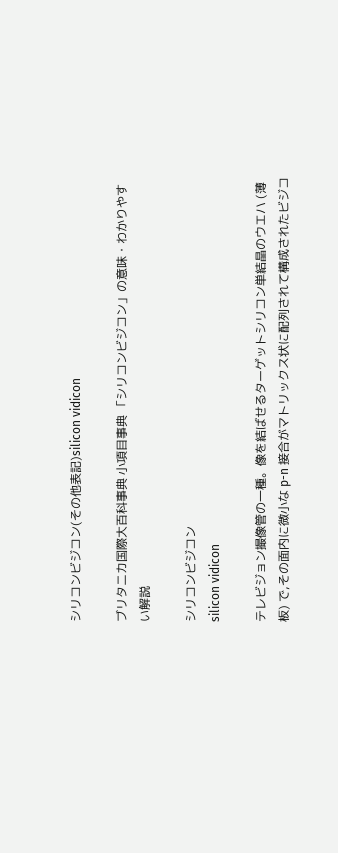シリコンビジコン(その他表記)silicon vidicon

ブリタニカ国際大百科事典 小項目事典 「シリコンビジコン」の意味・わかりやすい解説

シリコンビジコン
silicon vidicon

テレビジョン撮像管の一種。像を結ばせるターゲットシリコン単結晶のウエハ (薄板) で,その面内に微小な p-n 接合がマトリックス状に配列されて構成されたビジコ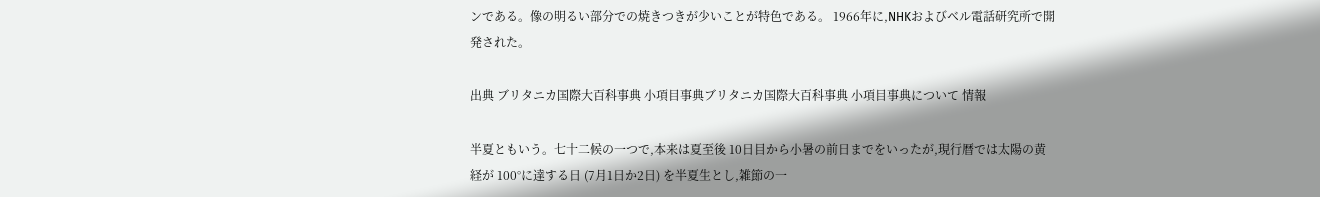ンである。像の明るい部分での焼きつきが少いことが特色である。 1966年に,NHKおよびベル電話研究所で開発された。

出典 ブリタニカ国際大百科事典 小項目事典ブリタニカ国際大百科事典 小項目事典について 情報

半夏ともいう。七十二候の一つで,本来は夏至後 10日目から小暑の前日までをいったが,現行暦では太陽の黄経が 100°に達する日 (7月1日か2日) を半夏生とし,雑節の一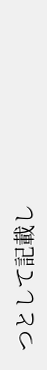つとして記載し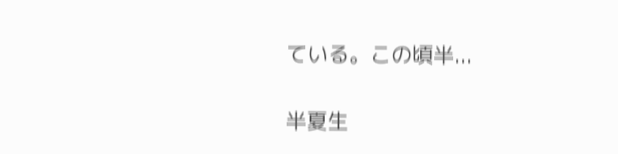ている。この頃半...

半夏生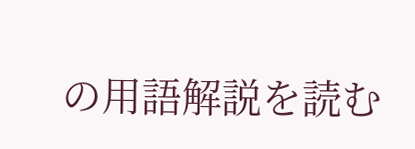の用語解説を読む